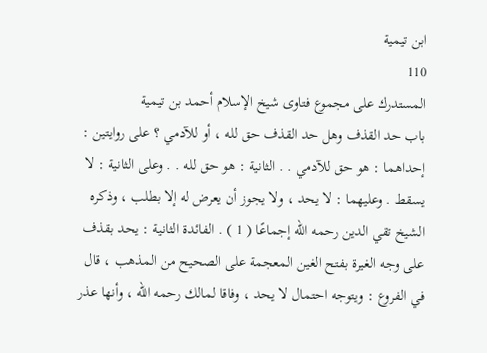ابن تيمية
110
المستدرك على مجموع فتاوى شيخ الإسلام أحمد بن تيمية
باب حد القذف وهل حد القذف حق لله ، أو للآدمي ؟ على روايتين : إحداهما : هو حق للآدمي . . الثانية : هو حق لله . . وعلى الثانية : لا يسقط . وعليهما : لا يحد ، ولا يجوز أن يعرض له إلا بطلب ، وذكره الشيخ تقي الدين رحمه الله إجماعًا ( 1 ) . الفائدة الثانية : يحد بقذف على وجه الغيرة بفتح الغين المعجمة على الصحيح من المذهب ، قال في الفروع : ويتوجه احتمال لا يحد ، وفاقا لمالك رحمه الله ، وأنها عذر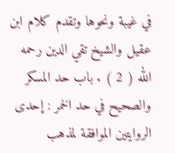في غيبة ونحوها وتقدم كلام ابن عقيل والشيخ تقي الدين رحمه الله ( 2 ) . باب حد المسكر والصحيح في حد الخمر : إحدى الروايتين الموافقة لمذهب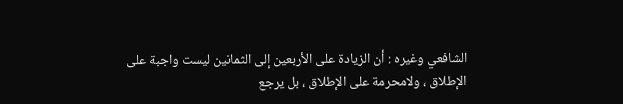الشافعي وغيره : أن الزيادة على الأربعين إلى الثمانين ليست واجبة على الإطلاق ، ولامحرمة على الإطلاق ، بل يرجع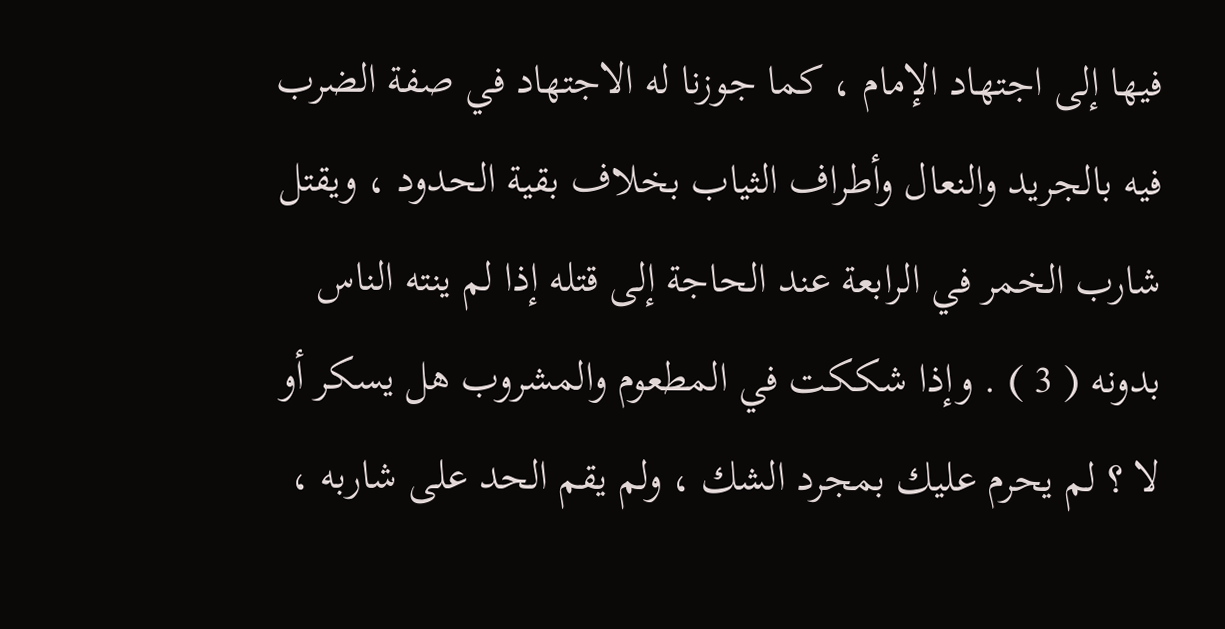فيها إلى اجتهاد الإمام ، كما جوزنا له الاجتهاد في صفة الضرب فيه بالجريد والنعال وأطراف الثياب بخلاف بقية الحدود ، ويقتل شارب الخمر في الرابعة عند الحاجة إلى قتله إذا لم ينته الناس بدونه ( 3 ) . وإذا شككت في المطعوم والمشروب هل يسكر أو لا ؟ لم يحرم عليك بمجرد الشك ، ولم يقم الحد على شاربه ،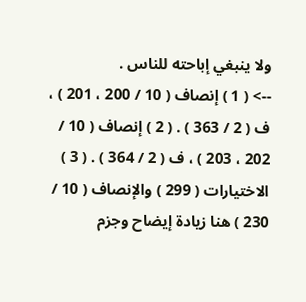ولا ينبغي إباحته للناس .
--> ( 1 ) إنصاف ( 10 / 200 ، 201 ) ، ف ( 2 / 363 ) . ( 2 ) إنصاف ( 10 / 202 ، 203 ) ، ف ( 2 / 364 ) . ( 3 ) الاختيارات ( 299 ) والإنصاف ( 10 / 230 ) هنا زيادة إيضاح وجزم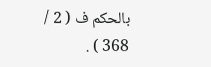بالحكم ف ( 2 / 368 ) .